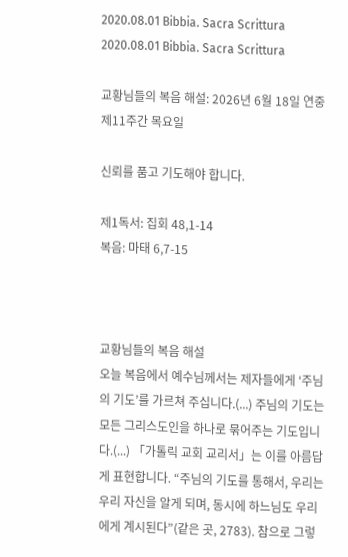2020.08.01 Bibbia. Sacra Scrittura 2020.08.01 Bibbia. Sacra Scrittura

교황님들의 복음 해설: 2026년 6월 18일 연중 제11주간 목요일

신뢰를 품고 기도해야 합니다.

제1독서: 집회 48,1-14
복음: 마태 6,7-15



교황님들의 복음 해설
오늘 복음에서 예수님께서는 제자들에게 ‘주님의 기도’를 가르쳐 주십니다.(...) 주님의 기도는 모든 그리스도인을 하나로 묶어주는 기도입니다.(...) 「가톨릭 교회 교리서」는 이를 아름답게 표현합니다. “주님의 기도를 통해서, 우리는 우리 자신을 알게 되며, 동시에 하느님도 우리에게 계시된다”(같은 곳, 2783). 참으로 그렇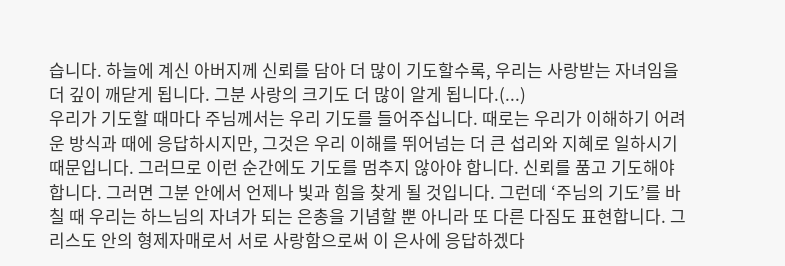습니다. 하늘에 계신 아버지께 신뢰를 담아 더 많이 기도할수록, 우리는 사랑받는 자녀임을 더 깊이 깨닫게 됩니다. 그분 사랑의 크기도 더 많이 알게 됩니다.(...)
우리가 기도할 때마다 주님께서는 우리 기도를 들어주십니다. 때로는 우리가 이해하기 어려운 방식과 때에 응답하시지만, 그것은 우리 이해를 뛰어넘는 더 큰 섭리와 지혜로 일하시기 때문입니다. 그러므로 이런 순간에도 기도를 멈추지 않아야 합니다. 신뢰를 품고 기도해야 합니다. 그러면 그분 안에서 언제나 빛과 힘을 찾게 될 것입니다. 그런데 ‘주님의 기도’를 바칠 때 우리는 하느님의 자녀가 되는 은총을 기념할 뿐 아니라 또 다른 다짐도 표현합니다. 그리스도 안의 형제자매로서 서로 사랑함으로써 이 은사에 응답하겠다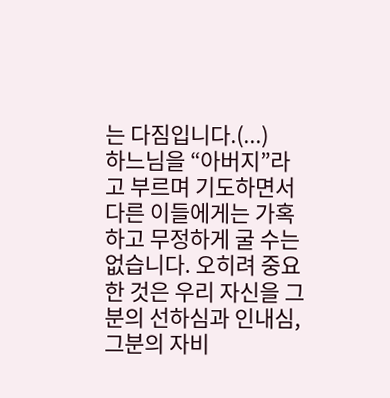는 다짐입니다.(...)
하느님을 “아버지”라고 부르며 기도하면서 다른 이들에게는 가혹하고 무정하게 굴 수는 없습니다. 오히려 중요한 것은 우리 자신을 그분의 선하심과 인내심, 그분의 자비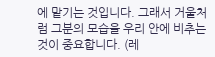에 맡기는 것입니다. 그래서 거울처럼 그분의 모습을 우리 안에 비추는 것이 중요합니다. (레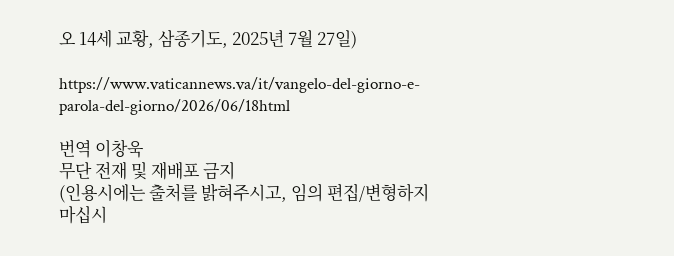오 14세 교황, 삼종기도, 2025년 7월 27일)

https://www.vaticannews.va/it/vangelo-del-giorno-e-parola-del-giorno/2026/06/18html

번역 이창욱
무단 전재 및 재배포 금지
(인용시에는 출처를 밝혀주시고, 임의 편집/변형하지 마십시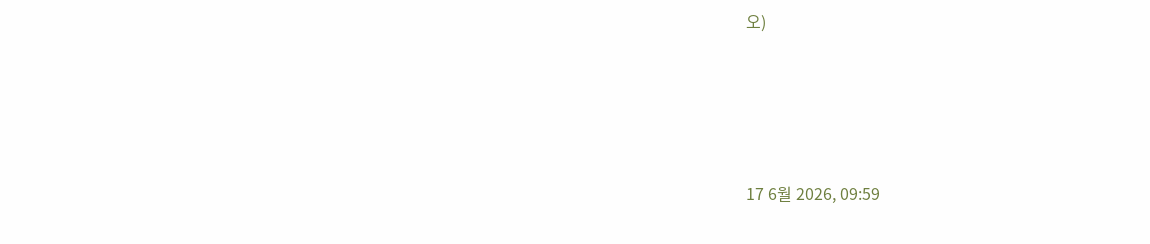오)




17 6월 2026, 09:59